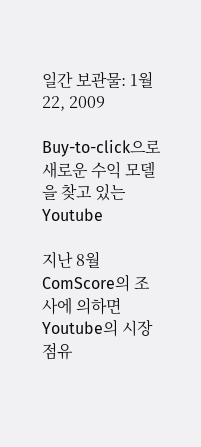일간 보관물: 1월 22, 2009

Buy-to-click으로 새로운 수익 모델을 찾고 있는 Youtube

지난 8월 ComScore의 조사에 의하면 Youtube의 시장 점유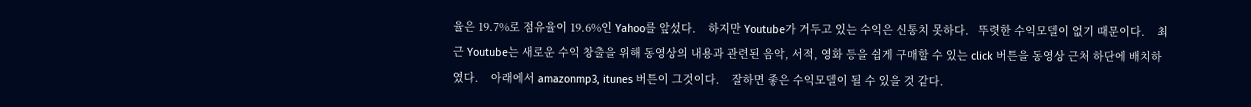율은 19.7%로 점유율이 19.6%인 Yahoo를 앞섰다.    하지만 Youtube가 거두고 있는 수익은 신통치 못하다.   뚜렷한 수익모델이 없기 때문이다.    최근 Youtube는 새로운 수익 창출을 위해 동영상의 내용과 관련된 음악, 서적, 영화 등을 쉽게 구매할 수 있는 click 버튼을 동영상 근처 하단에 배치하였다.    아래에서 amazonmp3, itunes 버튼이 그것이다.    잘하면 좋은 수익모델이 될 수 있을 것 같다.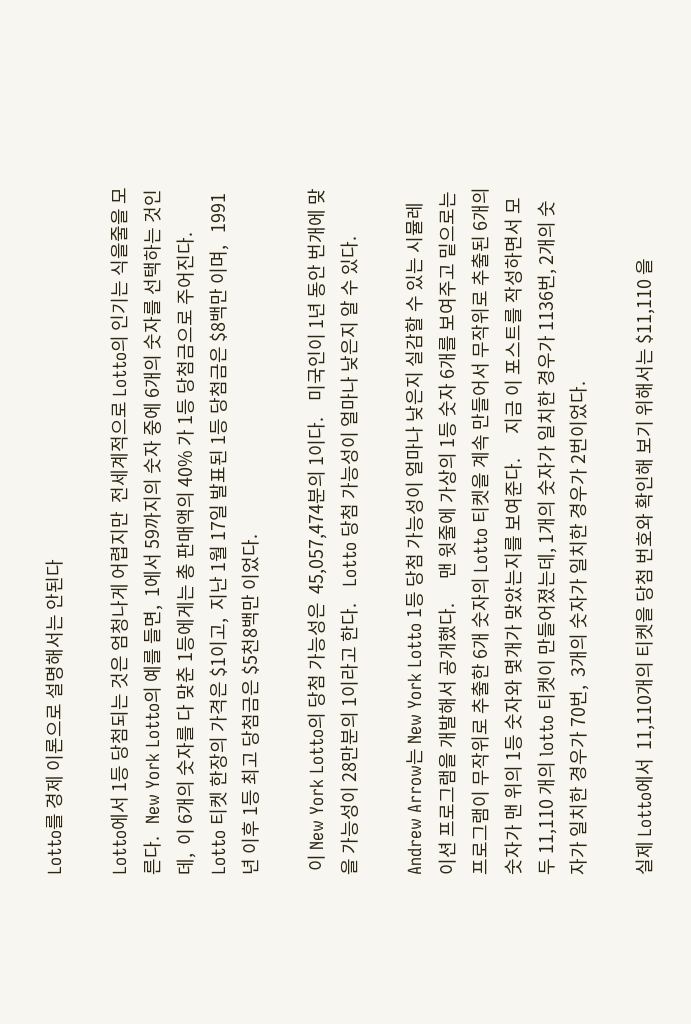Lotto를 경제 이론으로 설명해서는 안된다

Lotto에서 1등 당첨되는 것은 엄청나게 어렵지만  전세계적으로 Lotto의 인기는 식을줄을 모른다.   New York Lotto의 예를 들면,  1에서 59까지의 숫자 중에 6개의 숫자를 선택하는 것인데,  이 6개의 숫자를 다 맞춘 1등에게는 총 판매액의 40% 가 1등 당첨금으로 주어진다.    Lotto 티켓 한장의 가격은 $1이고,  지난 1월 17일 발표된 1등 당첨금은 $8백만 이며,   1991년 이후 1등 최고 당첨금은 $5천8백만 이었다.

 이 New York Lotto의 당첨 가능성은  45,057,474분의 1이다.    미국인이 1년 동안 번개에 맞을 가능성이 28만분의 1이라고 한다.    Lotto 당첨 가능성이 얼마나 낮은지 알 수 있다.

Andrew Arrow는 New York Lotto 1등 당첨 가능성이 얼마나 낮은지 실감할 수 있는 시뮬레이션 프로그램을 개발해서 공개했다.      맨 윗줄에 가상의 1등 숫자 6개를 보여주고 밑으로는 프로그램이 무작위로 추출한 6개 숫자의 Lotto 티켓을 계속 만들어서 무작위로 추출된 6개의 숫자가 맨 위의 1등 숫자와 몇개가 맞았는지를 보여준다.      지금 이 포스트를 작성하면서 모두 11,110 개의 lotto 티켓이 만들어졌는데, 1개의 숫자가 일치한 경우가 1136번, 2개의 숫자가 일치한 경우가 70번,  3개의 숫자가 일치한 경우가 2번이었다.

실제 Lotto에서  11,110개의 티켓을 당첨 번호와 확인해 보기 위해서는 $11,110 을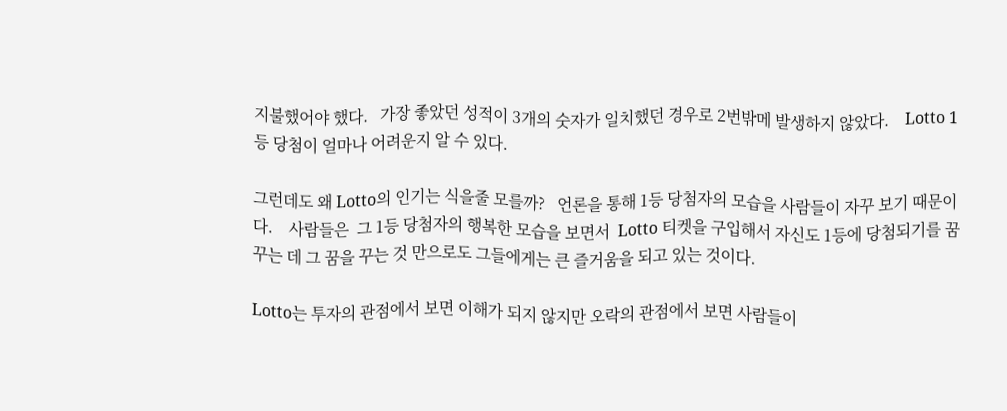지불했어야 했다.   가장 좋았던 성적이 3개의 숫자가 일치했던 경우로 2번밖메 발생하지 않았다.    Lotto 1등 당첨이 얼마나 어려운지 알 수 있다.

그런데도 왜 Lotto의 인기는 식을줄 모를까?   언론을 통해 1등 당첨자의 모습을 사람들이 자꾸 보기 때문이다.    사람들은  그 1등 당첨자의 행복한 모습을 보면서  Lotto 티켓을 구입해서 자신도 1등에 당첨되기를 꿈꾸는 데 그 꿈을 꾸는 것 만으로도 그들에게는 큰 즐거움을 되고 있는 것이다.

Lotto는 투자의 관점에서 보면 이해가 되지 않지만 오락의 관점에서 보면 사람들이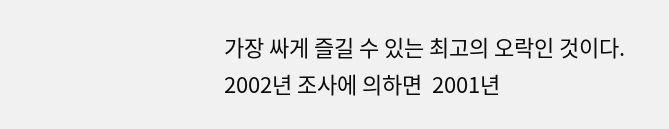가장 싸게 즐길 수 있는 최고의 오락인 것이다.   2002년 조사에 의하면  2001년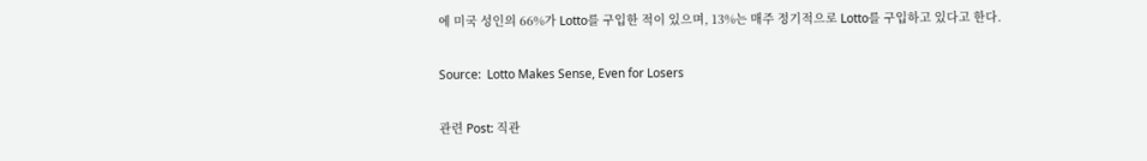에 미국 성인의 66%가 Lotto를 구입한 적이 있으며, 13%는 매주 정기적으로 Lotto를 구입하고 있다고 한다.

Source:  Lotto Makes Sense, Even for Losers

관련 Post: 직관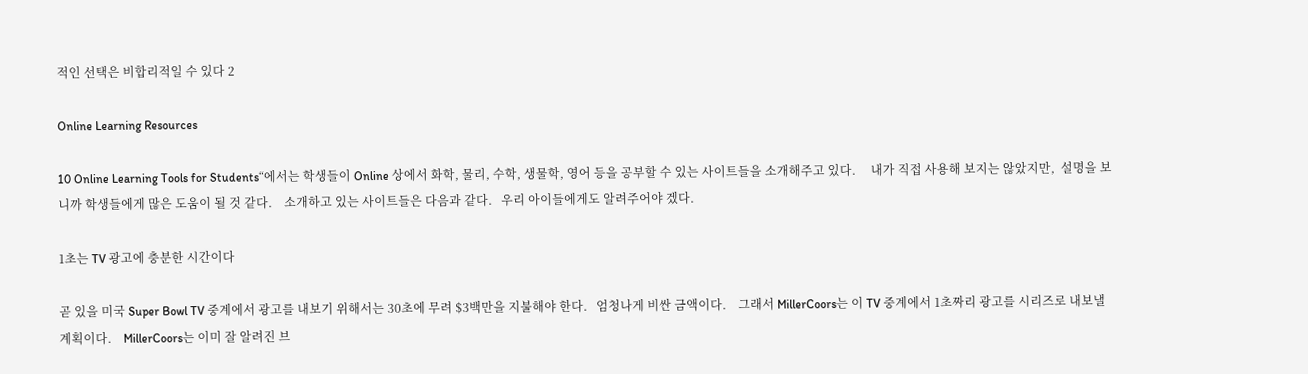적인 선택은 비합리적일 수 있다 2

Online Learning Resources

10 Online Learning Tools for Students“에서는 학생들이 Online 상에서 화학, 물리, 수학, 생물학, 영어 등을 공부할 수 있는 사이트들을 소개해주고 있다.     내가 직접 사용해 보지는 않았지만,  설명을 보니까 학생들에게 많은 도움이 될 것 같다.    소개하고 있는 사이트들은 다음과 같다.   우리 아이들에게도 알려주어야 겠다.

1초는 TV 광고에 충분한 시간이다

곧 있을 미국 Super Bowl TV 중계에서 광고를 내보기 위해서는 30초에 무려 $3백만을 지불해야 한다.   엄청나게 비싼 금액이다.    그래서 MillerCoors는 이 TV 중계에서 1초짜리 광고를 시리즈로 내보낼 계획이다.    MillerCoors는 이미 잘 알려진 브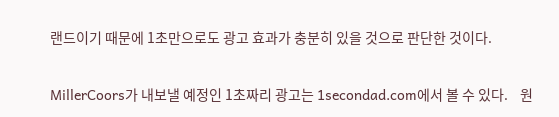랜드이기 때문에 1초만으로도 광고 효과가 충분히 있을 것으로 판단한 것이다.

MillerCoors가 내보낼 예정인 1초짜리 광고는 1secondad.com에서 볼 수 있다.    원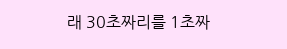래 30초짜리를 1초짜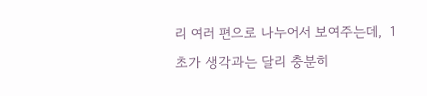리 여러 편으로 나누어서 보여주는데,  1초가 생각과는 달리 충분히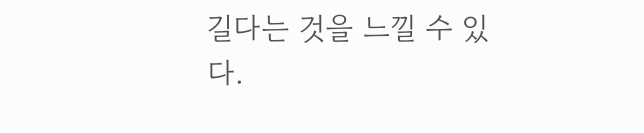길다는 것을 느낄 수 있다.